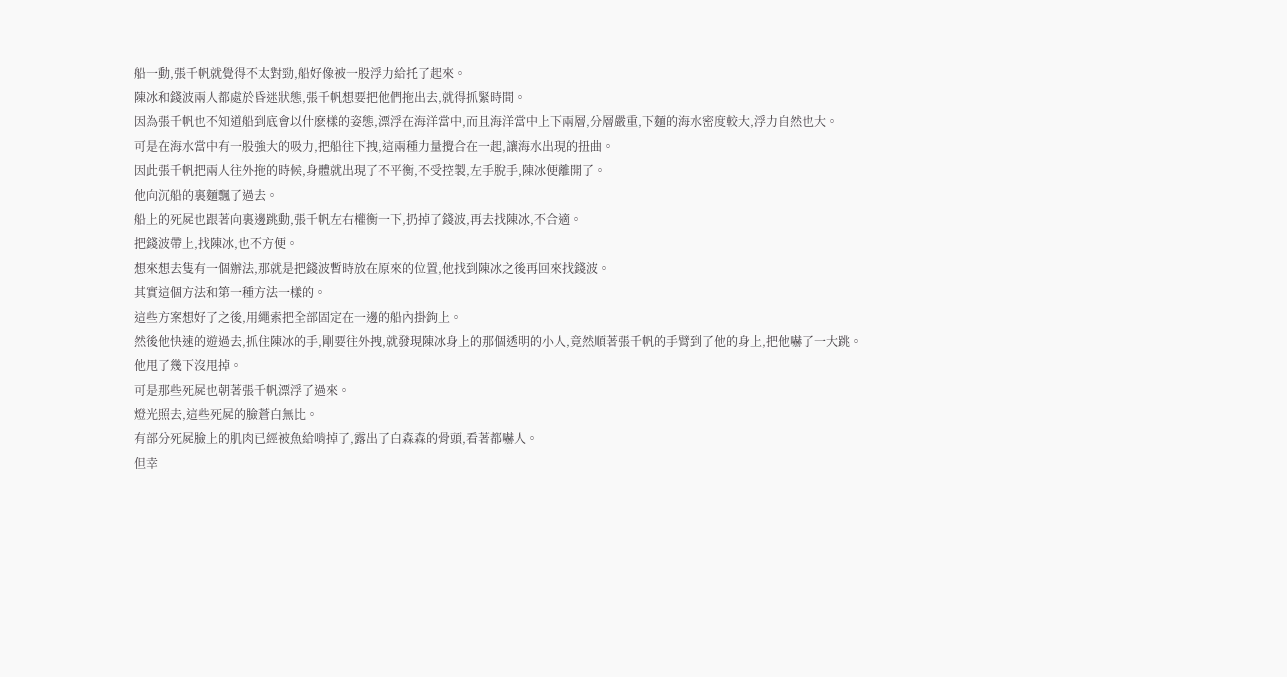船一動,張千帆就覺得不太對勁,船好像被一股浮力給托了起來。
陳冰和錢波兩人都處於昏迷狀態,張千帆想要把他們拖出去,就得抓緊時間。
因為張千帆也不知道船到底會以什麽樣的姿態,漂浮在海洋當中,而且海洋當中上下兩層,分層嚴重,下麵的海水密度較大,浮力自然也大。
可是在海水當中有一股強大的吸力,把船往下拽,這兩種力量攪合在一起,讓海水出現的扭曲。
因此張千帆把兩人往外拖的時候,身體就出現了不平衡,不受控製,左手脫手,陳冰便離開了。
他向沉船的裏麵飄了過去。
船上的死屍也跟著向裏邊跳動,張千帆左右權衡一下,扔掉了錢波,再去找陳冰,不合適。
把錢波帶上,找陳冰,也不方便。
想來想去隻有一個辦法,那就是把錢波暫時放在原來的位置,他找到陳冰之後再回來找錢波。
其實這個方法和第一種方法一樣的。
這些方案想好了之後,用繩索把全部固定在一邊的船內掛鉤上。
然後他快速的遊過去,抓住陳冰的手,剛要往外拽,就發現陳冰身上的那個透明的小人,竟然順著張千帆的手臂到了他的身上,把他嚇了一大跳。
他甩了幾下沒甩掉。
可是那些死屍也朝著張千帆漂浮了過來。
燈光照去,這些死屍的臉蒼白無比。
有部分死屍臉上的肌肉已經被魚給啃掉了,露出了白森森的骨頭,看著都嚇人。
但幸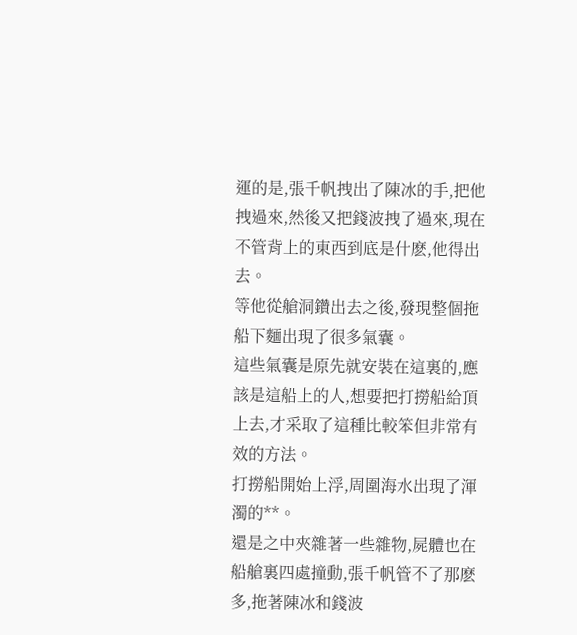運的是,張千帆拽出了陳冰的手,把他拽過來,然後又把錢波拽了過來,現在不管背上的東西到底是什麽,他得出去。
等他從艙洞鑽出去之後,發現整個拖船下麵出現了很多氣囊。
這些氣囊是原先就安裝在這裏的,應該是這船上的人,想要把打撈船給頂上去,才采取了這種比較笨但非常有效的方法。
打撈船開始上浮,周圍海水出現了渾濁的**。
還是之中夾雜著一些雜物,屍體也在船艙裏四處撞動,張千帆管不了那麽多,拖著陳冰和錢波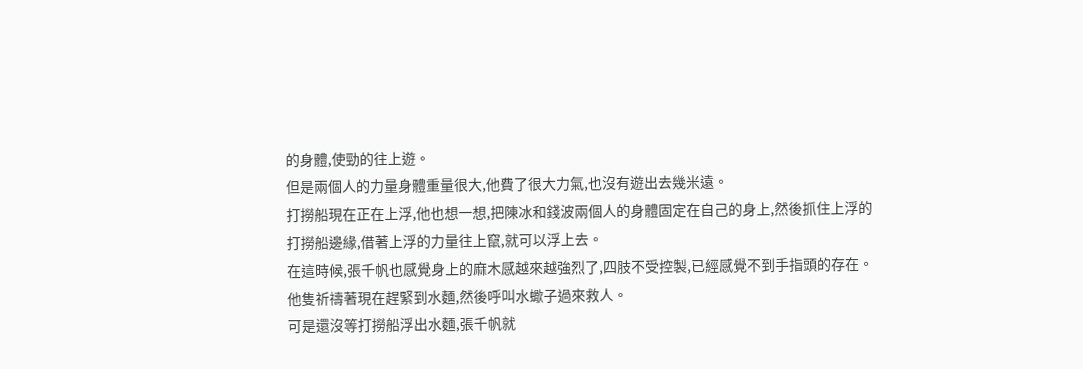的身體,使勁的往上遊。
但是兩個人的力量身體重量很大,他費了很大力氣,也沒有遊出去幾米遠。
打撈船現在正在上浮,他也想一想,把陳冰和錢波兩個人的身體固定在自己的身上,然後抓住上浮的打撈船邊緣,借著上浮的力量往上竄,就可以浮上去。
在這時候,張千帆也感覺身上的麻木感越來越強烈了,四肢不受控製,已經感覺不到手指頭的存在。
他隻祈禱著現在趕緊到水麵,然後呼叫水蠍子過來救人。
可是還沒等打撈船浮出水麵,張千帆就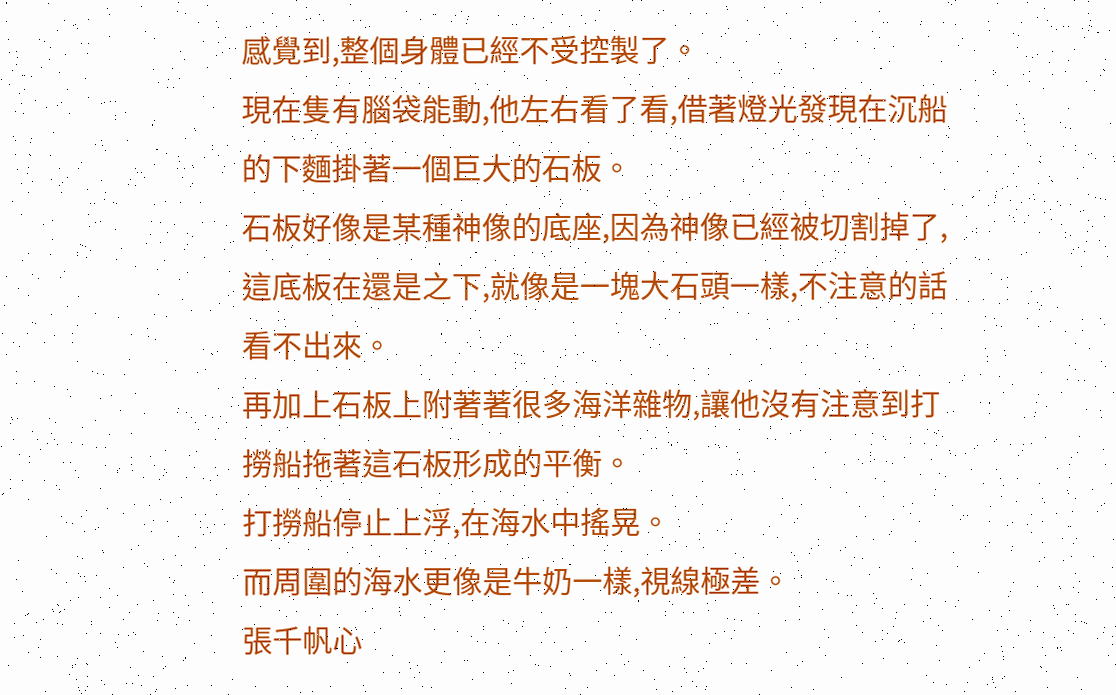感覺到,整個身體已經不受控製了。
現在隻有腦袋能動,他左右看了看,借著燈光發現在沉船的下麵掛著一個巨大的石板。
石板好像是某種神像的底座,因為神像已經被切割掉了,這底板在還是之下,就像是一塊大石頭一樣,不注意的話看不出來。
再加上石板上附著著很多海洋雜物,讓他沒有注意到打撈船拖著這石板形成的平衡。
打撈船停止上浮,在海水中搖晃。
而周圍的海水更像是牛奶一樣,視線極差。
張千帆心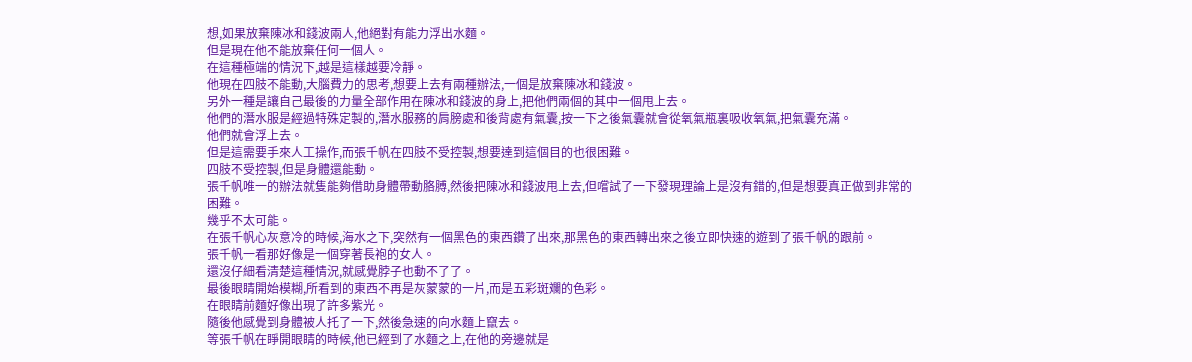想,如果放棄陳冰和錢波兩人,他絕對有能力浮出水麵。
但是現在他不能放棄任何一個人。
在這種極端的情況下,越是這樣越要冷靜。
他現在四肢不能動,大腦費力的思考,想要上去有兩種辦法,一個是放棄陳冰和錢波。
另外一種是讓自己最後的力量全部作用在陳冰和錢波的身上,把他們兩個的其中一個甩上去。
他們的潛水服是經過特殊定製的,潛水服務的肩膀處和後背處有氣囊,按一下之後氣囊就會從氧氣瓶裏吸收氧氣,把氣囊充滿。
他們就會浮上去。
但是這需要手來人工操作,而張千帆在四肢不受控製,想要達到這個目的也很困難。
四肢不受控製,但是身體還能動。
張千帆唯一的辦法就隻能夠借助身體帶動胳膊,然後把陳冰和錢波甩上去,但嚐試了一下發現理論上是沒有錯的,但是想要真正做到非常的困難。
幾乎不太可能。
在張千帆心灰意冷的時候,海水之下,突然有一個黑色的東西鑽了出來,那黑色的東西轉出來之後立即快速的遊到了張千帆的跟前。
張千帆一看那好像是一個穿著長袍的女人。
還沒仔細看清楚這種情況,就感覺脖子也動不了了。
最後眼睛開始模糊,所看到的東西不再是灰蒙蒙的一片,而是五彩斑斕的色彩。
在眼睛前麵好像出現了許多紫光。
隨後他感覺到身體被人托了一下,然後急速的向水麵上竄去。
等張千帆在睜開眼睛的時候,他已經到了水麵之上,在他的旁邊就是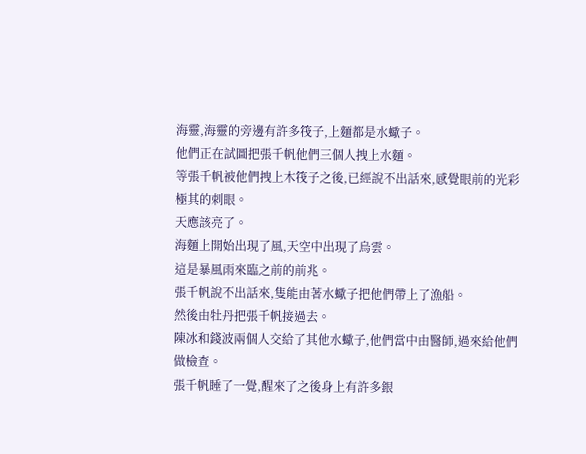海靈,海靈的旁邊有許多筏子,上麵都是水蠍子。
他們正在試圖把張千帆他們三個人拽上水麵。
等張千帆被他們拽上木筏子之後,已經說不出話來,感覺眼前的光彩極其的刺眼。
天應該亮了。
海麵上開始出現了風,天空中出現了烏雲。
這是暴風雨來臨之前的前兆。
張千帆說不出話來,隻能由著水蠍子把他們帶上了漁船。
然後由牡丹把張千帆接過去。
陳冰和錢波兩個人交給了其他水蠍子,他們當中由醫師,過來給他們做檢查。
張千帆睡了一覺,醒來了之後身上有許多銀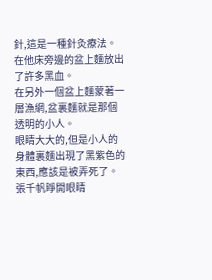針,這是一種針灸療法。
在他床旁邊的盆上麵放出了許多黑血。
在另外一個盆上麵蒙著一層漁網,盆裏麵就是那個透明的小人。
眼睛大大的,但是小人的身體裏麵出現了黑紫色的東西,應該是被弄死了。
張千帆睜開眼睛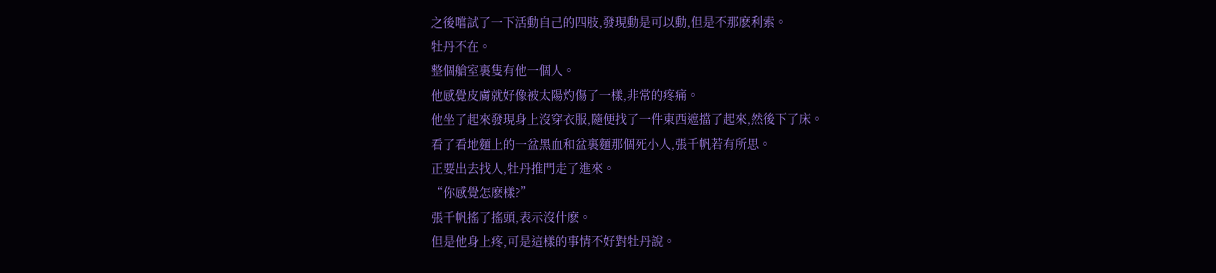之後嚐試了一下活動自己的四肢,發現動是可以動,但是不那麽利索。
牡丹不在。
整個艙室裏隻有他一個人。
他感覺皮膚就好像被太陽灼傷了一樣,非常的疼痛。
他坐了起來發現身上沒穿衣服,隨便找了一件東西遮擋了起來,然後下了床。
看了看地麵上的一盆黑血和盆裏麵那個死小人,張千帆若有所思。
正要出去找人,牡丹推門走了進來。
“你感覺怎麽樣?”
張千帆搖了搖頭,表示沒什麽。
但是他身上疼,可是這樣的事情不好對牡丹說。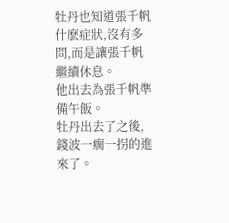牡丹也知道張千帆什麽症狀,沒有多問,而是讓張千帆繼續休息。
他出去為張千帆準備午飯。
牡丹出去了之後,錢波一瘸一拐的進來了。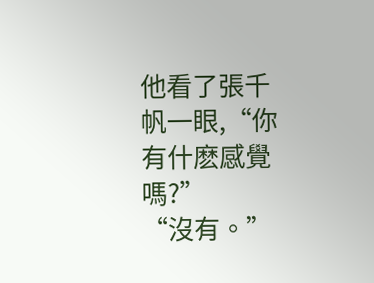他看了張千帆一眼,“你有什麽感覺嗎?”
“沒有。”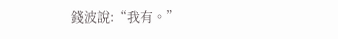錢波說:“我有。”